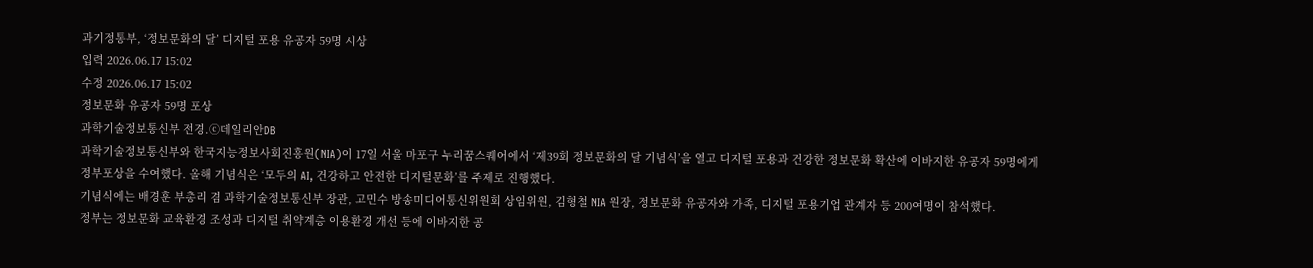과기정통부, ‘정보문화의 달’ 디지털 포용 유공자 59명 시상
입력 2026.06.17 15:02
수정 2026.06.17 15:02
정보문화 유공자 59명 포상
과학기술정보통신부 전경.ⓒ데일리안DB
과학기술정보통신부와 한국지능정보사회진흥원(NIA)이 17일 서울 마포구 누리꿈스퀘어에서 ‘제39회 정보문화의 달 기념식’을 열고 디지털 포용과 건강한 정보문화 확산에 이바지한 유공자 59명에게 정부포상을 수여했다. 올해 기념식은 ‘모두의 AI, 건강하고 안전한 디지털문화’를 주제로 진행했다.
기념식에는 배경훈 부총리 겸 과학기술정보통신부 장관, 고민수 방송미디어통신위원회 상임위원, 김형철 NIA 원장, 정보문화 유공자와 가족, 디지털 포용기업 관계자 등 200여명이 참석했다.
정부는 정보문화 교육환경 조성과 디지털 취약계층 이용환경 개선 등에 이바지한 공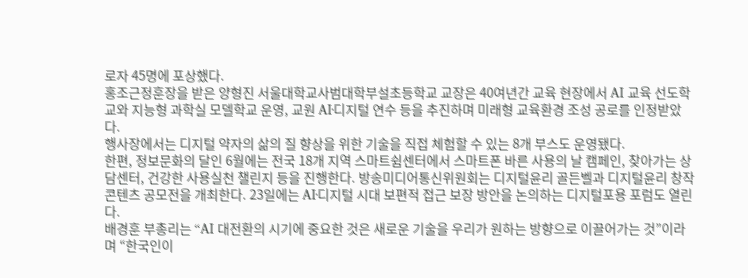로자 45명에 포상했다.
홍조근정훈장을 받은 양형진 서울대학교사범대학부설초등학교 교장은 40여년간 교육 현장에서 AI 교육 선도학교와 지능형 과학실 모델학교 운영, 교원 AI·디지털 연수 등을 추진하며 미래형 교육환경 조성 공로를 인정받았다.
행사장에서는 디지털 약자의 삶의 질 향상을 위한 기술을 직접 체험할 수 있는 8개 부스도 운영됐다.
한편, 정보문화의 달인 6월에는 전국 18개 지역 스마트쉼센터에서 스마트폰 바른 사용의 날 캠페인, 찾아가는 상담센터, 건강한 사용실천 챌린지 등을 진행한다. 방송미디어통신위원회는 디지털윤리 골든벨과 디지털윤리 창작콘텐츠 공모전을 개최한다. 23일에는 AI·디지털 시대 보편적 접근 보장 방안을 논의하는 디지털포용 포럼도 열린다.
배경훈 부총리는 “AI 대전환의 시기에 중요한 것은 새로운 기술을 우리가 원하는 방향으로 이끌어가는 것”이라며 “한국인이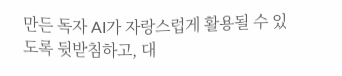만든 독자 AI가 자랑스럽게 활용될 수 있도록 뒷받침하고, 대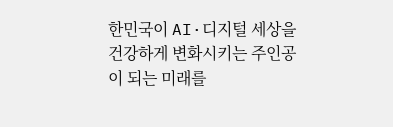한민국이 AI·디지털 세상을 건강하게 변화시키는 주인공이 되는 미래를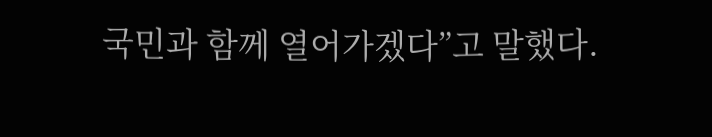국민과 함께 열어가겠다”고 말했다.